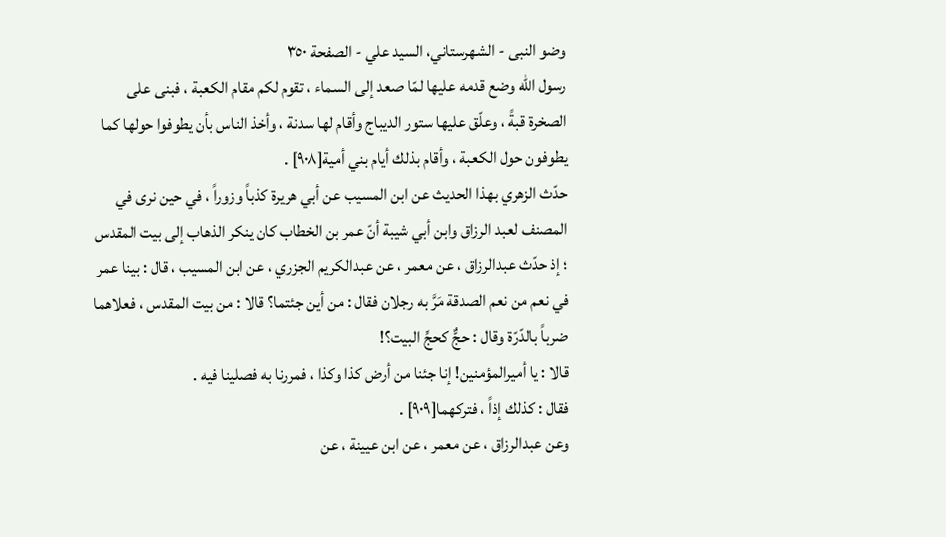وضو النبی - الشهرستاني، السيد علي - الصفحة ٣٥٠
رسول الله وضع قدمه عليها لمّا صعد إلى السماء ، تقوم لكم مقام الكعبة ، فبنى على الصخرة قبةً ، وعلّق عليها ستور الديباج وأقام لها سدنة ، وأخذ الناس بأن يطوفوا حولها كما يطوفون حول الكعبة ، وأقام بذلك أيام بني أمية[٩٠٨] .
حدّث الزهري بهذا الحديث عن ابن المسيب عن أبي هريرة كذباً وزوراً ، في حين نرى في المصنف لعبد الرزاق وابن أبي شيبة أنّ عمر بن الخطاب كان ينكر الذهاب إلى بيت المقدس ؛ إذ حدّث عبدالرزاق ، عن معمر ، عن عبدالكريم الجزري ، عن ابن المسيب ، قال : بينا عمر في نعم من نعم الصدقة مَرَّ به رجلان فقال : من أين جئتما؟ قالا : من بيت المقدس ، فعلاهما ضرباً بالدّرّة وقال : حجٌّ كحجِّ البيت؟!
قالا : يا أميرالمؤمنين! إنا جئنا من أرض كذا وكذا ، فمررنا به فصلينا فيه .
فقال : كذلك إذاً ، فتركهما[٩٠٩] .
وعن عبدالرزاق ، عن معمر ، عن ابن عيينة ، عن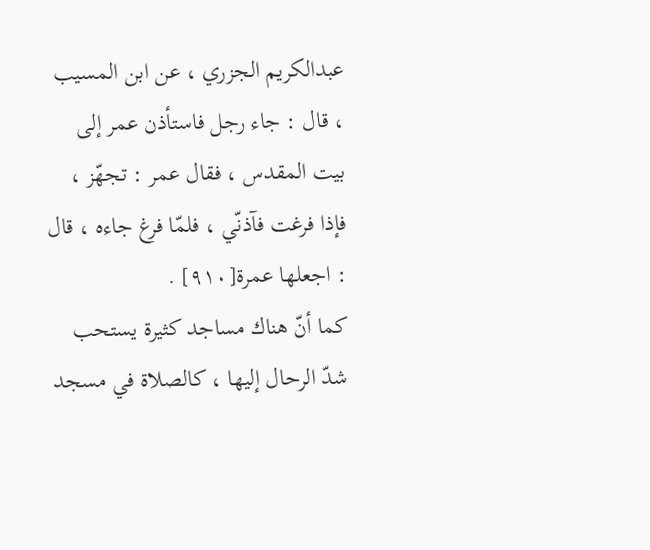عبدالكريم الجزري ، عن ابن المسيب ، قال : جاء رجل فاستأذن عمر إلى بيت المقدس ، فقال عمر : تجهّز ، فإذا فرغت فآذنّي ، فلمّا فرغ جاءه ، قال : اجعلها عمرة[٩١٠] .
كما أنّ هناك مساجد كثيرة يستحب شدّ الرحال إليها ، كالصلاة في مسجد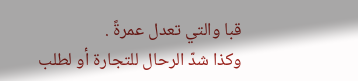قبا والتي تعدل عمرةً .
وكذا شدّ الرحال للتجارة أو لطلب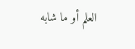العلم أو ما شابه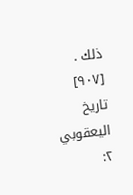ذلك .
[٩٠٧] تاريخ اليعقوبي ٢: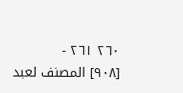٢٦٠ ٢٦١ -
[٩٠٨] المصنف لعبد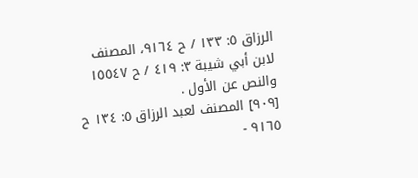الرزاق ٥: ١٣٣ / ح ٩١٦٤، المصنف لابن أبي شيبة ٣: ٤١٩ / ح ١٥٥٤٧ والنص عن الأول .
[٩٠٩] المصنف لعبد الرزاق ٥: ١٣٤ ح ٩١٦٥ -